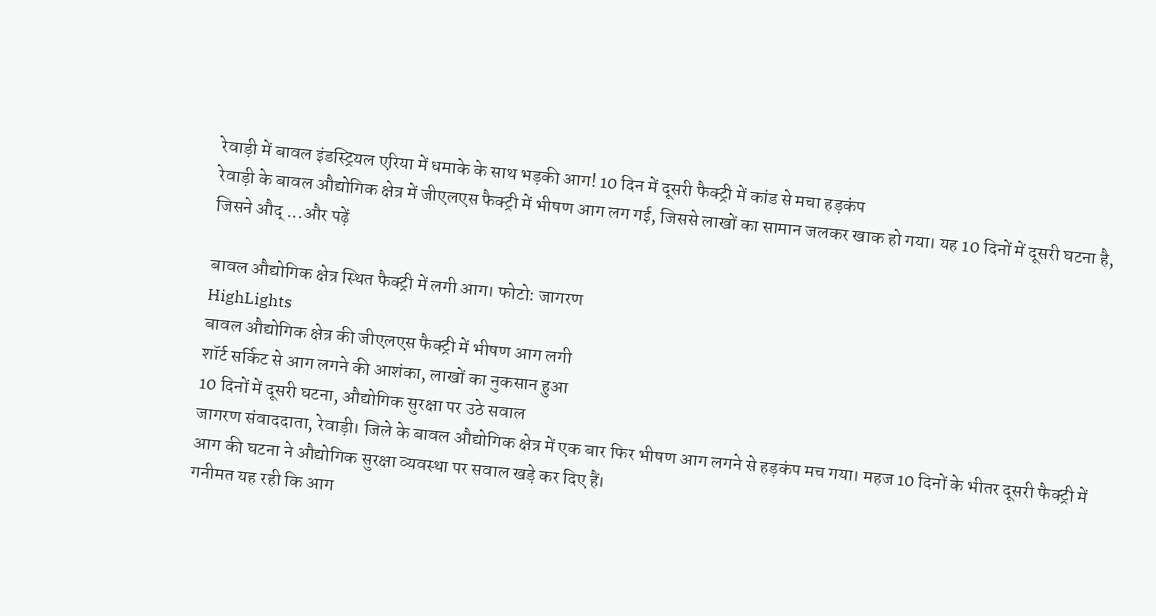रेवाड़ी में बावल इंडस्ट्रियल एरिया में धमाके के साथ भड़की आग! 10 दिन में दूसरी फैक्ट्री में कांड से मचा हड़कंप
रेवाड़ी के बावल औद्योगिक क्षेत्र में जीएलएस फैक्ट्री में भीषण आग लग गई, जिससे लाखों का सामान जलकर खाक हो गया। यह 10 दिनों में दूसरी घटना है, जिसने औद् ...और पढ़ें

बावल औद्योगिक क्षेत्र स्थित फैक्ट्री में लगी आग। फोटो: जागरण
HighLights
बावल औद्योगिक क्षेत्र की जीएलएस फैक्ट्री में भीषण आग लगी
शॉर्ट सर्किट से आग लगने की आशंका, लाखों का नुकसान हुआ
10 दिनों में दूसरी घटना, औद्योगिक सुरक्षा पर उठे सवाल
जागरण संवाददाता, रेवाड़ी। जिले के बावल औद्योगिक क्षेत्र में एक बार फिर भीषण आग लगने से हड़कंप मच गया। महज 10 दिनों के भीतर दूसरी फैक्ट्री में आग की घटना ने औद्योगिक सुरक्षा व्यवस्था पर सवाल खड़े कर दिए हैं।
गनीमत यह रही कि आग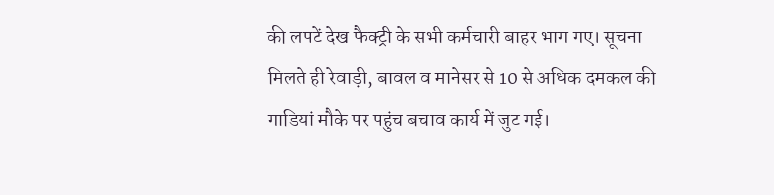की लपटें देख फैक्ट्री के सभी कर्मचारी बाहर भाग गए। सूचना मिलते ही रेवाड़ी, बावल व मानेसर से 10 से अधिक दमकल की गाडियां मौके पर पहुंच बचाव कार्य में जुट गई।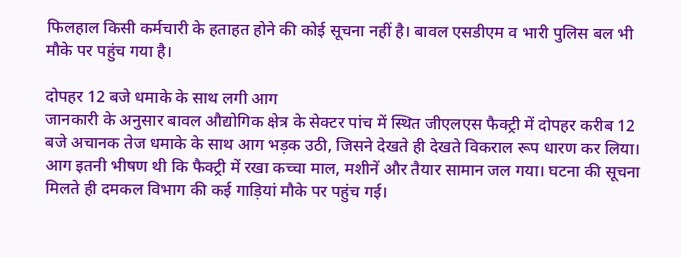फिलहाल किसी कर्मचारी के हताहत होने की कोई सूचना नहीं है। बावल एसडीएम व भारी पुलिस बल भी मौके पर पहुंच गया है।

दोपहर 12 बजे धमाके के साथ लगी आग
जानकारी के अनुसार बावल औद्योगिक क्षेत्र के सेक्टर पांच में स्थित जीएलएस फैक्ट्री में दोपहर करीब 12 बजे अचानक तेज धमाके के साथ आग भड़क उठी, जिसने देखते ही देखते विकराल रूप धारण कर लिया।
आग इतनी भीषण थी कि फैक्ट्री में रखा कच्चा माल, मशीनें और तैयार सामान जल गया। घटना की सूचना मिलते ही दमकल विभाग की कई गाड़ियां मौके पर पहुंच गई।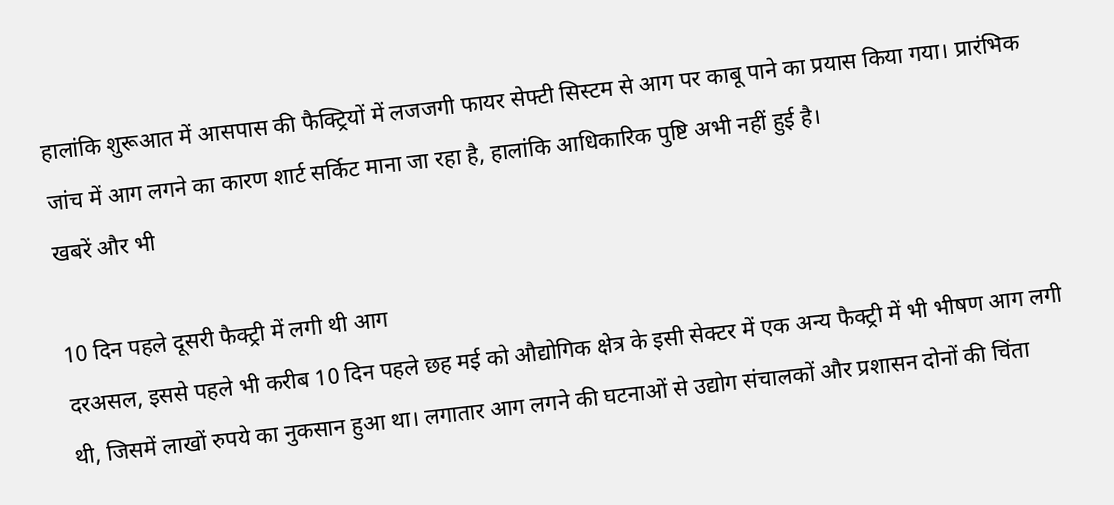हालांकि शुरूआत में आसपास की फैक्ट्रियों में लजजगी फायर सेफ्टी सिस्टम से आग पर काबू पाने का प्रयास किया गया। प्रारंभिक जांच में आग लगने का कारण शार्ट सर्किट माना जा रहा है, हालांकि आधिकारिक पुष्टि अभी नहीं हुई है।
खबरें और भी

10 दिन पहले दूसरी फैक्ट्री में लगी थी आग
दरअसल, इससे पहले भी करीब 10 दिन पहले छह मई को औद्योगिक क्षेत्र के इसी सेक्टर में एक अन्य फैक्ट्री में भी भीषण आग लगी थी, जिसमें लाखों रुपये का नुकसान हुआ था। लगातार आग लगने की घटनाओं से उद्योग संचालकों और प्रशासन दोनों की चिंता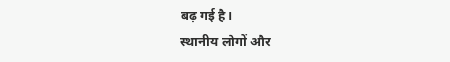बढ़ गई है।
स्थानीय लोगों और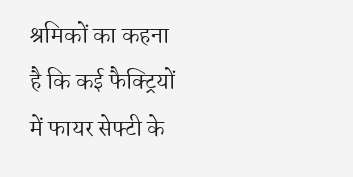श्रमिकों का कहना है कि कई फैक्ट्रियों में फायर सेफ्टी के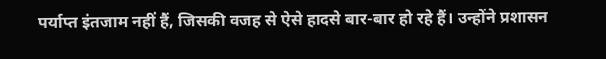पर्याप्त इंतजाम नहीं हैं, जिसकी वजह से ऐसे हादसे बार-बार हो रहे हैं। उन्होंने प्रशासन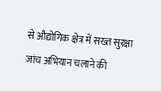से औद्योगिक क्षेत्र में सख्त सुरक्षा जांच अभियान चलाने की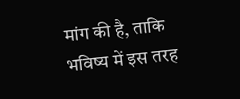मांग की है, ताकि भविष्य में इस तरह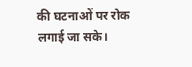की घटनाओं पर रोक लगाई जा सके।